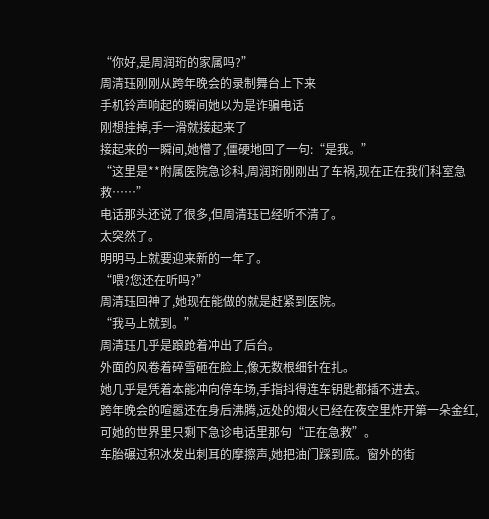“你好,是周润珩的家属吗?”
周清珏刚刚从跨年晚会的录制舞台上下来
手机铃声响起的瞬间她以为是诈骗电话
刚想挂掉,手一滑就接起来了
接起来的一瞬间,她懵了,僵硬地回了一句:“是我。”
“这里是**附属医院急诊科,周润珩刚刚出了车祸,现在正在我们科室急救……”
电话那头还说了很多,但周清珏已经听不清了。
太突然了。
明明马上就要迎来新的一年了。
“喂?您还在听吗?”
周清珏回神了,她现在能做的就是赶紧到医院。
“我马上就到。”
周清珏几乎是踉跄着冲出了后台。
外面的风卷着碎雪砸在脸上,像无数根细针在扎。
她几乎是凭着本能冲向停车场,手指抖得连车钥匙都插不进去。
跨年晚会的喧嚣还在身后沸腾,远处的烟火已经在夜空里炸开第一朵金红,可她的世界里只剩下急诊电话里那句“正在急救”。
车胎碾过积冰发出刺耳的摩擦声,她把油门踩到底。窗外的街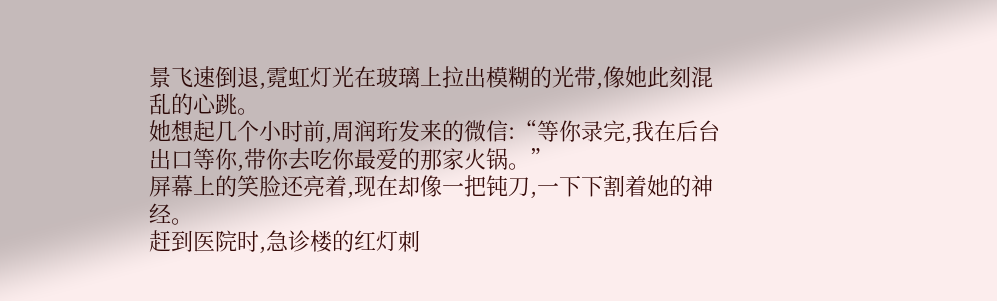景飞速倒退,霓虹灯光在玻璃上拉出模糊的光带,像她此刻混乱的心跳。
她想起几个小时前,周润珩发来的微信:“等你录完,我在后台出口等你,带你去吃你最爱的那家火锅。”
屏幕上的笑脸还亮着,现在却像一把钝刀,一下下割着她的神经。
赶到医院时,急诊楼的红灯刺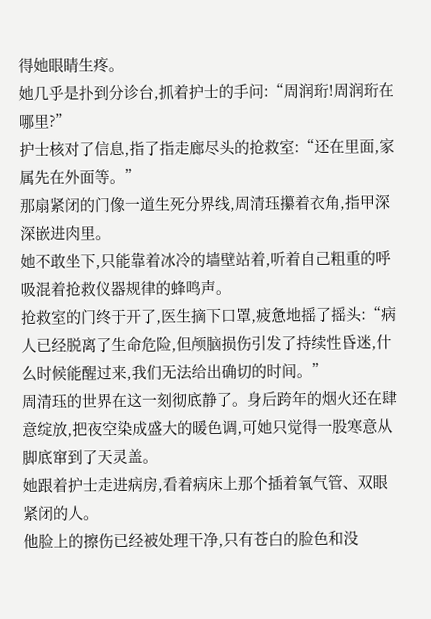得她眼睛生疼。
她几乎是扑到分诊台,抓着护士的手问:“周润珩!周润珩在哪里?”
护士核对了信息,指了指走廊尽头的抢救室:“还在里面,家属先在外面等。”
那扇紧闭的门像一道生死分界线,周清珏攥着衣角,指甲深深嵌进肉里。
她不敢坐下,只能靠着冰冷的墙壁站着,听着自己粗重的呼吸混着抢救仪器规律的蜂鸣声。
抢救室的门终于开了,医生摘下口罩,疲惫地摇了摇头:“病人已经脱离了生命危险,但颅脑损伤引发了持续性昏迷,什么时候能醒过来,我们无法给出确切的时间。”
周清珏的世界在这一刻彻底静了。身后跨年的烟火还在肆意绽放,把夜空染成盛大的暖色调,可她只觉得一股寒意从脚底窜到了天灵盖。
她跟着护士走进病房,看着病床上那个插着氧气管、双眼紧闭的人。
他脸上的擦伤已经被处理干净,只有苍白的脸色和没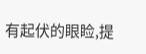有起伏的眼睑,提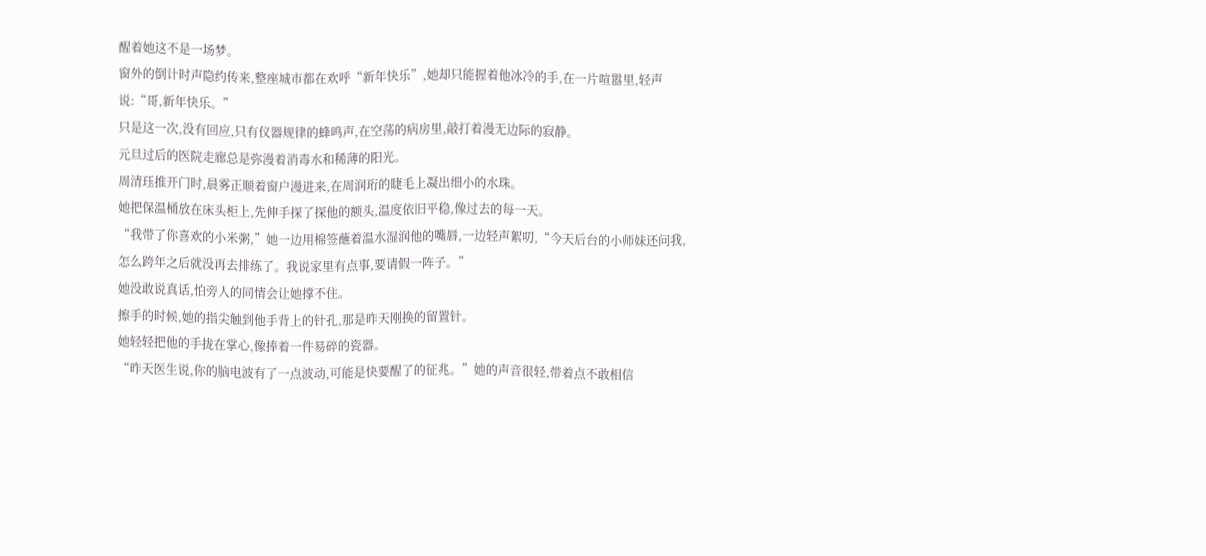醒着她这不是一场梦。
窗外的倒计时声隐约传来,整座城市都在欢呼“新年快乐”,她却只能握着他冰冷的手,在一片喧嚣里,轻声说:“哥,新年快乐。”
只是这一次,没有回应,只有仪器规律的蜂鸣声,在空荡的病房里,敲打着漫无边际的寂静。
元旦过后的医院走廊总是弥漫着消毒水和稀薄的阳光。
周清珏推开门时,晨雾正顺着窗户漫进来,在周润珩的睫毛上凝出细小的水珠。
她把保温桶放在床头柜上,先伸手探了探他的额头,温度依旧平稳,像过去的每一天。
“我带了你喜欢的小米粥,”她一边用棉签蘸着温水湿润他的嘴唇,一边轻声絮叨,“今天后台的小师妹还问我,怎么跨年之后就没再去排练了。我说家里有点事,要请假一阵子。”
她没敢说真话,怕旁人的同情会让她撑不住。
擦手的时候,她的指尖触到他手背上的针孔,那是昨天刚换的留置针。
她轻轻把他的手拢在掌心,像捧着一件易碎的瓷器。
“昨天医生说,你的脑电波有了一点波动,可能是快要醒了的征兆。”她的声音很轻,带着点不敢相信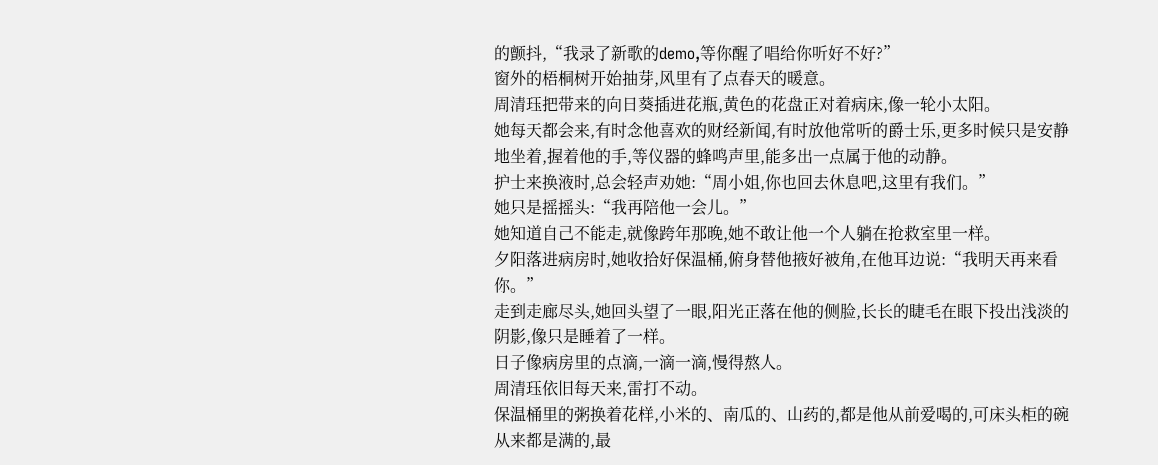的颤抖,“我录了新歌的demo,等你醒了唱给你听好不好?”
窗外的梧桐树开始抽芽,风里有了点春天的暖意。
周清珏把带来的向日葵插进花瓶,黄色的花盘正对着病床,像一轮小太阳。
她每天都会来,有时念他喜欢的财经新闻,有时放他常听的爵士乐,更多时候只是安静地坐着,握着他的手,等仪器的蜂鸣声里,能多出一点属于他的动静。
护士来换液时,总会轻声劝她:“周小姐,你也回去休息吧,这里有我们。”
她只是摇摇头:“我再陪他一会儿。”
她知道自己不能走,就像跨年那晚,她不敢让他一个人躺在抢救室里一样。
夕阳落进病房时,她收拾好保温桶,俯身替他掖好被角,在他耳边说:“我明天再来看你。”
走到走廊尽头,她回头望了一眼,阳光正落在他的侧脸,长长的睫毛在眼下投出浅淡的阴影,像只是睡着了一样。
日子像病房里的点滴,一滴一滴,慢得熬人。
周清珏依旧每天来,雷打不动。
保温桶里的粥换着花样,小米的、南瓜的、山药的,都是他从前爱喝的,可床头柜的碗从来都是满的,最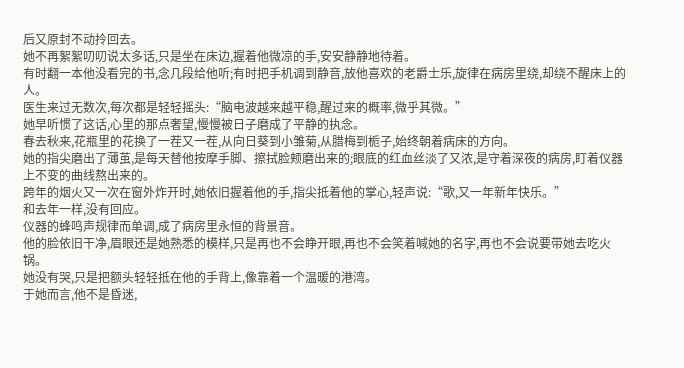后又原封不动拎回去。
她不再絮絮叨叨说太多话,只是坐在床边,握着他微凉的手,安安静静地待着。
有时翻一本他没看完的书,念几段给他听;有时把手机调到静音,放他喜欢的老爵士乐,旋律在病房里绕,却绕不醒床上的人。
医生来过无数次,每次都是轻轻摇头:“脑电波越来越平稳,醒过来的概率,微乎其微。”
她早听惯了这话,心里的那点奢望,慢慢被日子磨成了平静的执念。
春去秋来,花瓶里的花换了一茬又一茬,从向日葵到小雏菊,从腊梅到栀子,始终朝着病床的方向。
她的指尖磨出了薄茧,是每天替他按摩手脚、擦拭脸颊磨出来的;眼底的红血丝淡了又浓,是守着深夜的病房,盯着仪器上不变的曲线熬出来的。
跨年的烟火又一次在窗外炸开时,她依旧握着他的手,指尖抵着他的掌心,轻声说:“歌,又一年新年快乐。”
和去年一样,没有回应。
仪器的蜂鸣声规律而单调,成了病房里永恒的背景音。
他的脸依旧干净,眉眼还是她熟悉的模样,只是再也不会睁开眼,再也不会笑着喊她的名字,再也不会说要带她去吃火锅。
她没有哭,只是把额头轻轻抵在他的手背上,像靠着一个温暖的港湾。
于她而言,他不是昏迷,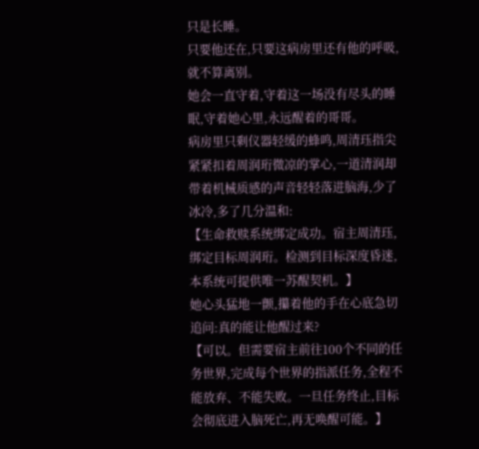只是长睡。
只要他还在,只要这病房里还有他的呼吸,就不算离别。
她会一直守着,守着这一场没有尽头的睡眠,守着她心里,永远醒着的哥哥。
病房里只剩仪器轻缓的蜂鸣,周清珏指尖紧紧扣着周润珩微凉的掌心,一道清润却带着机械质感的声音轻轻落进脑海,少了冰冷,多了几分温和:
【生命救赎系统绑定成功。宿主周清珏,绑定目标周润珩。检测到目标深度昏迷,本系统可提供唯一苏醒契机。】
她心头猛地一颤,攥着他的手在心底急切追问:真的能让他醒过来?
【可以。但需要宿主前往100个不同的任务世界,完成每个世界的指派任务,全程不能放弃、不能失败。一旦任务终止,目标会彻底进入脑死亡,再无唤醒可能。】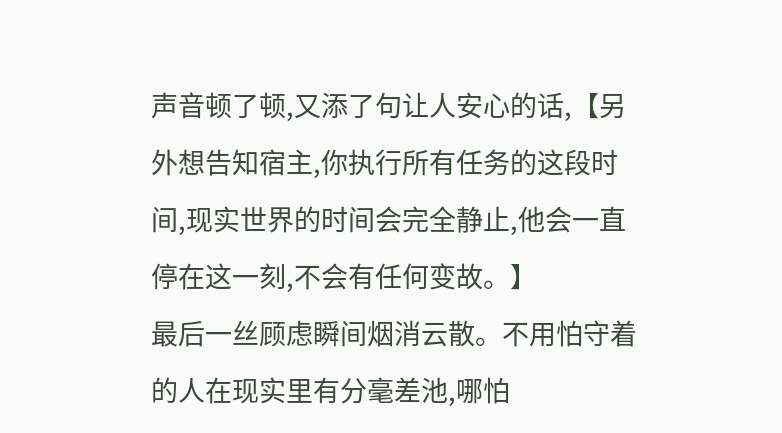声音顿了顿,又添了句让人安心的话,【另外想告知宿主,你执行所有任务的这段时间,现实世界的时间会完全静止,他会一直停在这一刻,不会有任何变故。】
最后一丝顾虑瞬间烟消云散。不用怕守着的人在现实里有分毫差池,哪怕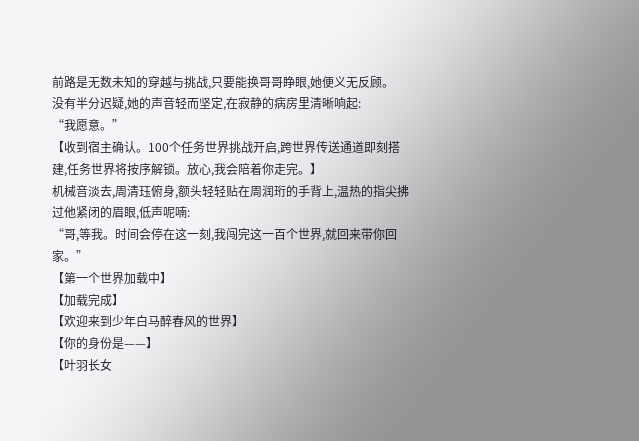前路是无数未知的穿越与挑战,只要能换哥哥睁眼,她便义无反顾。
没有半分迟疑,她的声音轻而坚定,在寂静的病房里清晰响起:
“我愿意。”
【收到宿主确认。100个任务世界挑战开启,跨世界传送通道即刻搭建,任务世界将按序解锁。放心,我会陪着你走完。】
机械音淡去,周清珏俯身,额头轻轻贴在周润珩的手背上,温热的指尖拂过他紧闭的眉眼,低声呢喃:
“哥,等我。时间会停在这一刻,我闯完这一百个世界,就回来带你回家。”
【第一个世界加载中】
【加载完成】
【欢迎来到少年白马醉春风的世界】
【你的身份是——】
【叶羽长女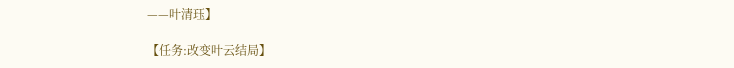——叶清珏】

【任务:改变叶云结局】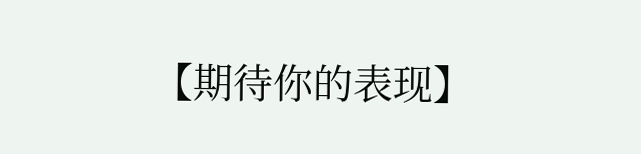【期待你的表现】